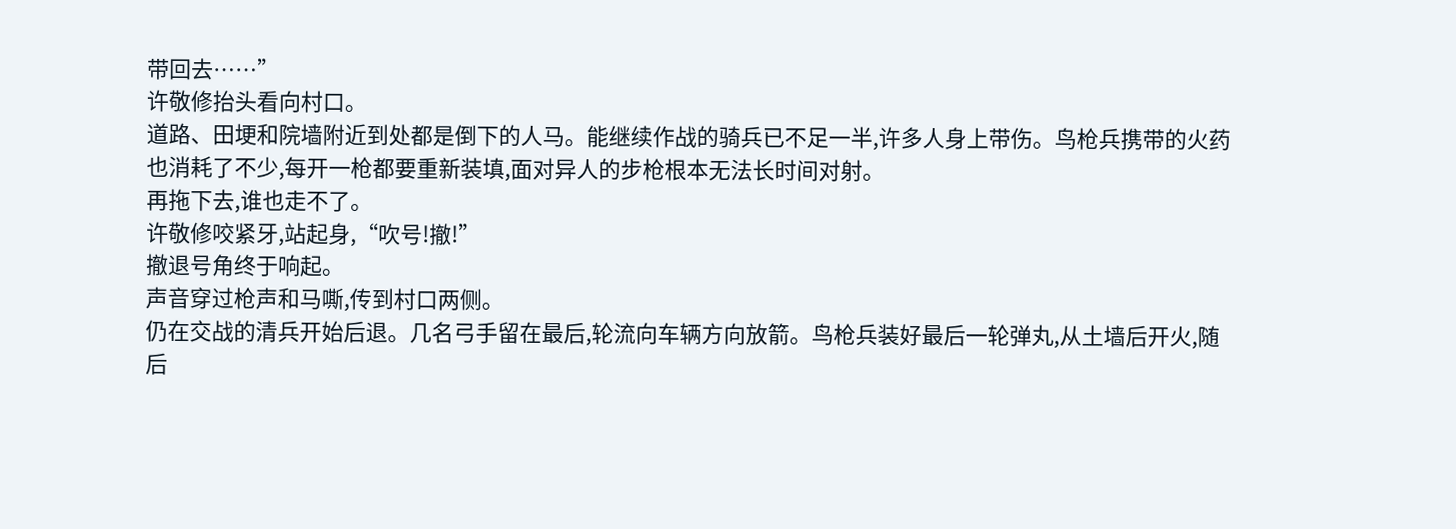带回去……”
许敬修抬头看向村口。
道路、田埂和院墙附近到处都是倒下的人马。能继续作战的骑兵已不足一半,许多人身上带伤。鸟枪兵携带的火药也消耗了不少,每开一枪都要重新装填,面对异人的步枪根本无法长时间对射。
再拖下去,谁也走不了。
许敬修咬紧牙,站起身,“吹号!撤!”
撤退号角终于响起。
声音穿过枪声和马嘶,传到村口两侧。
仍在交战的清兵开始后退。几名弓手留在最后,轮流向车辆方向放箭。鸟枪兵装好最后一轮弹丸,从土墙后开火,随后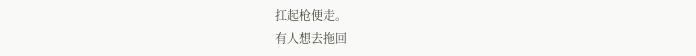扛起枪便走。
有人想去拖回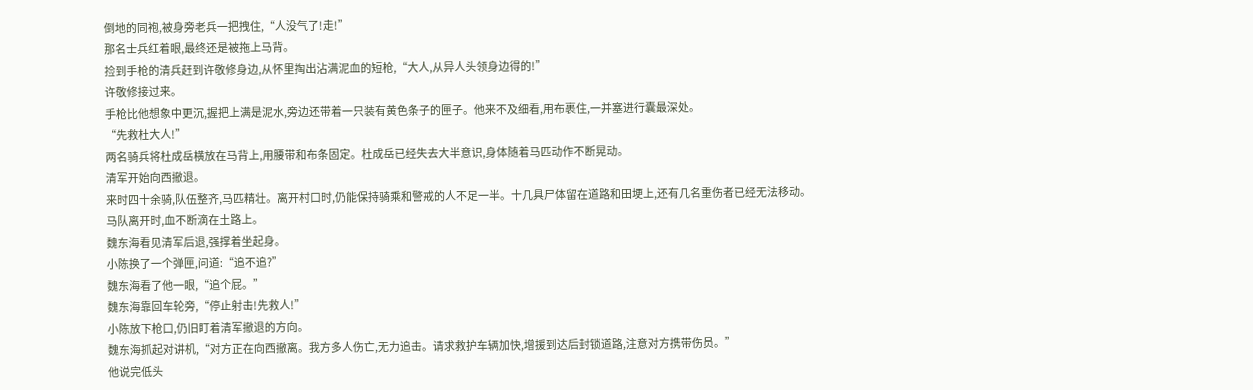倒地的同袍,被身旁老兵一把拽住,“人没气了!走!”
那名士兵红着眼,最终还是被拖上马背。
捡到手枪的清兵赶到许敬修身边,从怀里掏出沾满泥血的短枪,“大人,从异人头领身边得的!”
许敬修接过来。
手枪比他想象中更沉,握把上满是泥水,旁边还带着一只装有黄色条子的匣子。他来不及细看,用布裹住,一并塞进行囊最深处。
“先救杜大人!”
两名骑兵将杜成岳横放在马背上,用腰带和布条固定。杜成岳已经失去大半意识,身体随着马匹动作不断晃动。
清军开始向西撤退。
来时四十余骑,队伍整齐,马匹精壮。离开村口时,仍能保持骑乘和警戒的人不足一半。十几具尸体留在道路和田埂上,还有几名重伤者已经无法移动。
马队离开时,血不断滴在土路上。
魏东海看见清军后退,强撑着坐起身。
小陈换了一个弹匣,问道:“追不追?”
魏东海看了他一眼,“追个屁。”
魏东海靠回车轮旁,“停止射击!先救人!”
小陈放下枪口,仍旧盯着清军撤退的方向。
魏东海抓起对讲机,“对方正在向西撤离。我方多人伤亡,无力追击。请求救护车辆加快,增援到达后封锁道路,注意对方携带伤员。”
他说完低头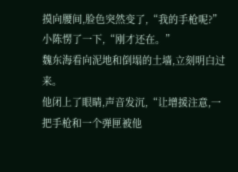摸向腰间,脸色突然变了,“我的手枪呢?”
小陈愣了一下,“刚才还在。”
魏东海看向泥地和倒塌的土墙,立刻明白过来。
他闭上了眼睛,声音发沉,“让增援注意,一把手枪和一个弹匣被他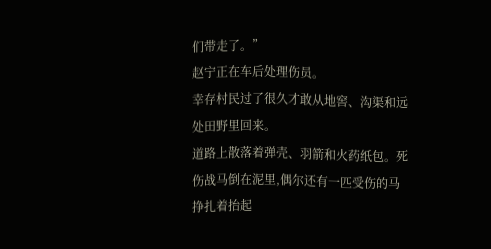们带走了。”
赵宁正在车后处理伤员。
幸存村民过了很久才敢从地窖、沟渠和远处田野里回来。
道路上散落着弹壳、羽箭和火药纸包。死伤战马倒在泥里,偶尔还有一匹受伤的马挣扎着抬起